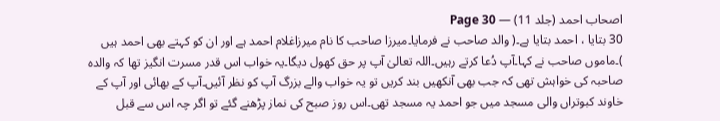اصحاب احمد (جلد 11) — Page 30
30 بتایا ، احمد بتایا ہے۔( والد صاحب نے فرمایا۔میرزا صاحب کا نام میرزاغلام احمد ہے اور ان کو کہتے بھی احمد ہیں )۔ماموں صاحب نے کہا۔آپ دُعا کرتے رہیں۔اللہ تعالیٰ آپ پر حق کھول دیگا۔یہ خواب اس قدر مسرت انگیز تھا کہ والدہ صاحبہ کی خواہش تھی کہ جب بھی آنکھیں بند کریں تو یہ خواب والے بزرگ آپ کو نظر آئیں۔آپ کے بھائی اور آپ کے خاوند کبوتراں والی مسجد میں جو احمد یہ مسجد تھی۔اس روز صبح کی نماز پڑھنے گئے تو اگر چہ اس سے قبل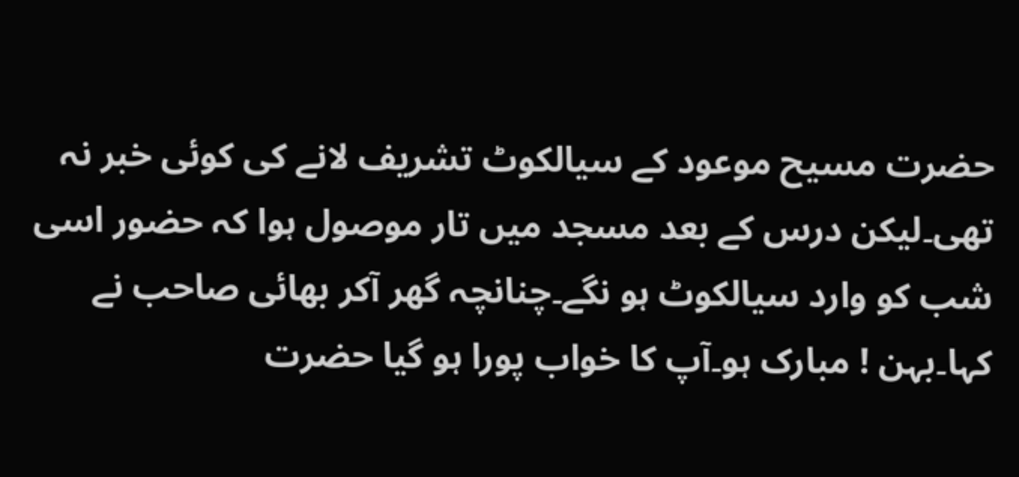حضرت مسیح موعود کے سیالکوٹ تشریف لانے کی کوئی خبر نہ تھی۔لیکن درس کے بعد مسجد میں تار موصول ہوا کہ حضور اسی شب کو وارد سیالکوٹ ہو نگے۔چنانچہ گھر آکر بھائی صاحب نے کہا۔بہن ! مبارک ہو۔آپ کا خواب پورا ہو گیا حضرت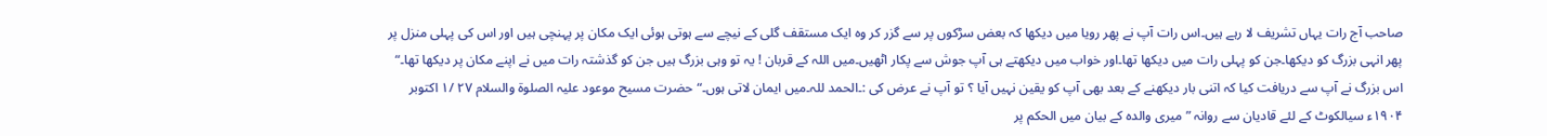صاحب آج رات یہاں تشریف لا رہے ہیں۔اس رات آپ نے پھر رویا میں دیکھا کہ بعض سڑکوں پر سے گزر کر وہ ایک مستقف گلی کے نیچے سے ہوتی ہوئی ایک مکان پر پہنچی ہیں اور اس کی پہلی منزل پر پھر انہی بزرگ کو دیکھا۔جن کو پہلی رات میں دیکھا تھا۔اور خواب میں دیکھتے ہی آپ جوش سے پکار اٹھیں۔میں اللہ کے قربان ! یہ تو وہی بزرگ ہیں جن کو گذشتہ رات میں نے اپنے مکان پر دیکھا تھا۔“ اس بزرگ نے آپ سے دریافت کیا کہ اتنی بار دیکھنے کے بعد بھی آپ کو یقین نہیں آیا ؟ تو آپ نے عرض کی :۔الحمد للہ۔میں ایمان لاتی ہوں۔“ حضرت مسیح موعود علیہ الصلوۃ والسلام ۲۷ /۱ اکتوبر ۱۹۰۴ء سیالکوٹ کے لئے قادیان سے روانہ ” میری والدہ کے بیان میں الحکم پر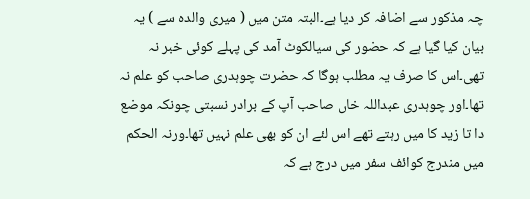چہ مذکور سے اضافہ کر دیا ہے۔البتہ متن میں ( میری والدہ سے ) یہ بیان کیا گیا ہے کہ حضور کی سیالکوٹ آمد کی پہلے کوئی خبر نہ تھی۔اس کا صرف یہ مطلب ہوگا کہ حضرت چوہدری صاحب کو علم نہ تھا۔اور چوہدری عبداللہ خاں صاحب آپ کے برادر نسبتی چونکہ موضع دا تا زید کا میں رہتے تھے اس لئے ان کو بھی علم نہیں تھا۔ورنہ الحکم میں مندرج کوائف سفر میں درج ہے کہ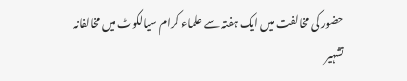حضور کی مخالفت میں ایک ہفتہ سے علماء کرام سیالکوٹ میں مخالفانہ تشہیر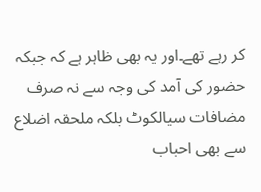کر رہے تھے۔اور یہ بھی ظاہر ہے کہ جبکہ حضور کی آمد کی وجہ سے نہ صرف مضافات سیالکوٹ بلکہ ملحقہ اضلاع سے بھی احباب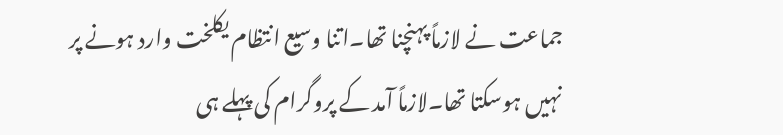جماعت نے لازماً پہنچنا تھا۔اتنا وسیع انتظام یکلخت وارد ہونے پر نہیں ہوسکتا تھا۔لازماً آمد کے پروگرام کی پہلے ہی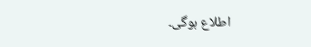اطلاع ہوگی۔